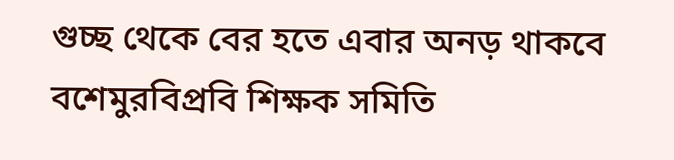গুচ্ছ থেকে বের হতে এবার অনড় থাকবে বশেমুরবিপ্রবি শিক্ষক সমিতি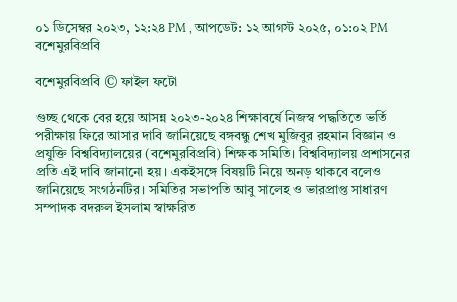০১ ডিসেম্বর ২০২৩, ১২:২৪ PM , আপডেট: ১২ আগস্ট ২০২৫, ০১:০২ PM
বশেমুরবিপ্রবি

বশেমুরবিপ্রবি © ফাইল ফটো

গুচ্ছ থেকে বের হয়ে আসন্ন ২০২৩-২০২৪ শিক্ষাবর্ষে নিজস্ব পদ্ধতিতে ভর্তি পরীক্ষায় ফিরে আসার দাবি জানিয়েছে বঙ্গবন্ধু শেখ মুজিবুর রহমান বিজ্ঞান ও প্রযুক্তি বিশ্ববিদ্যালয়ের (বশেমুরবিপ্রবি) শিক্ষক সমিতি। বিশ্ববিদ্যালয় প্রশাসনের প্রতি এই দাবি জানানো হয়। একইসঙ্গে বিষয়টি নিয়ে অনড় থাকবে বলেও জানিয়েছে সংগঠনটির। সমিতির সভাপতি আবু সালেহ ও ভারপ্রাপ্ত সাধারণ সম্পাদক বদরুল ইসলাম স্বাক্ষরিত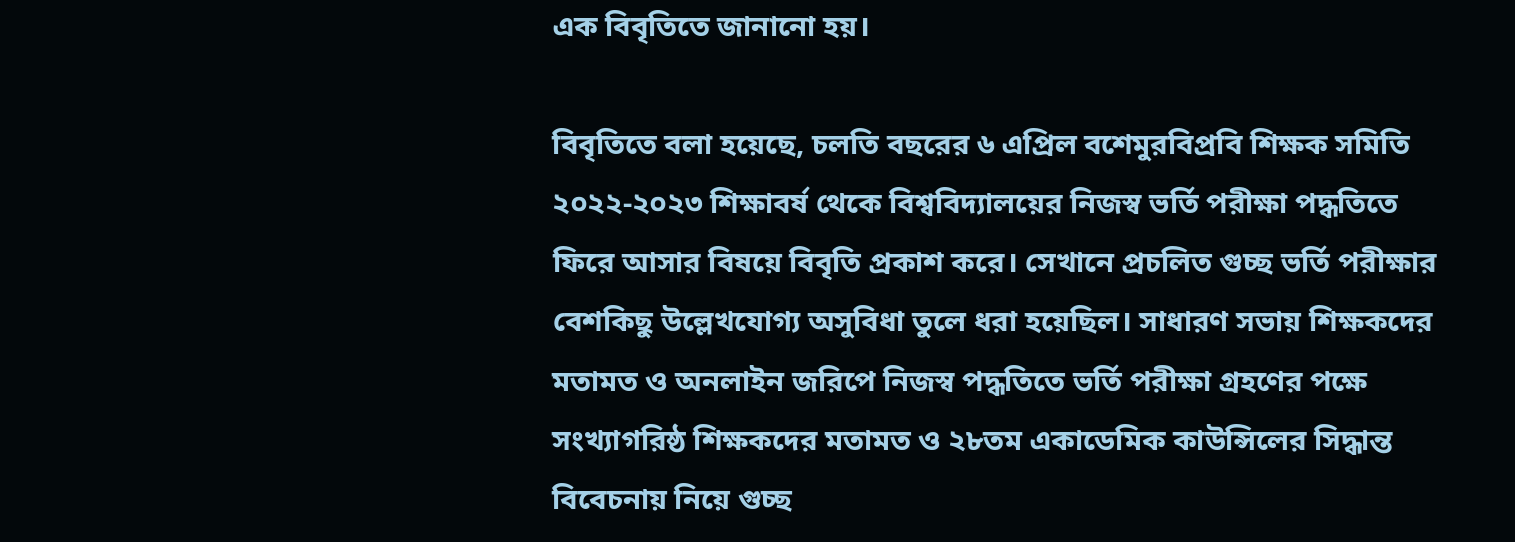এক বিবৃতিতে জানানো হয়।

বিবৃতিতে বলা হয়েছে, চলতি বছরের ৬ এপ্রিল বশেমুরবিপ্রবি শিক্ষক সমিতি ২০২২-২০২৩ শিক্ষাবর্ষ থেকে বিশ্ববিদ্যালয়ের নিজস্ব ভর্তি পরীক্ষা পদ্ধতিতে ফিরে আসার বিষয়ে বিবৃতি প্রকাশ করে। সেখানে প্রচলিত গুচ্ছ ভর্তি পরীক্ষার বেশকিছু উল্লেখযোগ্য অসুবিধা তুলে ধরা হয়েছিল। সাধারণ সভায় শিক্ষকদের মতামত ও অনলাইন জরিপে নিজস্ব পদ্ধতিতে ভর্তি পরীক্ষা গ্রহণের পক্ষে সংখ্যাগরিষ্ঠ শিক্ষকদের মতামত ও ২৮তম একাডেমিক কাউন্সিলের সিদ্ধান্ত বিবেচনায় নিয়ে গুচ্ছ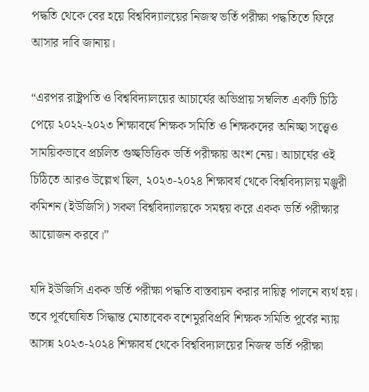পদ্ধতি থেকে বের হয়ে বিশ্ববিদ্যালয়ের নিজস্ব ভর্তি পরীক্ষা পদ্ধতিতে ফিরে আসার দাবি জানায়।

“এরপর রাষ্ট্রপতি ও বিশ্ববিদ্যালয়ের আচার্যের অভিপ্রায় সম্বলিত একটি চিঠি পেয়ে ২০২২-২০২৩ শিক্ষাবর্ষে শিক্ষক সমিতি ও শিক্ষকদের অনিচ্ছা সত্ত্বেও সাময়িকভাবে প্রচলিত গুচ্ছভিত্তিক ভর্তি পরীক্ষায় অংশ নেয়। আচার্যের ওই চিঠিতে আরও উল্লেখ ছিল, ২০২৩-২০২৪ শিক্ষাবর্ষ থেকে বিশ্ববিদ্যালয় মঞ্জুরী কমিশন (ইউজিসি) সকল বিশ্ববিদ্যালয়কে সমন্বয় করে একক ভর্তি পরীক্ষার আয়োজন করবে।”

যদি ইউজিসি একক ভর্তি পরীক্ষা পদ্ধতি বাস্তবায়ন করার দায়িত্ব পালনে ব্যর্থ হয়। তবে পূর্বঘোষিত সিদ্ধান্ত মোতাবেক বশেমুরবিপ্রবি শিক্ষক সমিতি পূর্বের ন্যায় আসন্ন ২০২৩-২০২৪ শিক্ষাবর্ষ থেকে বিশ্ববিদ্যালয়ের নিজস্ব ভর্তি পরীক্ষা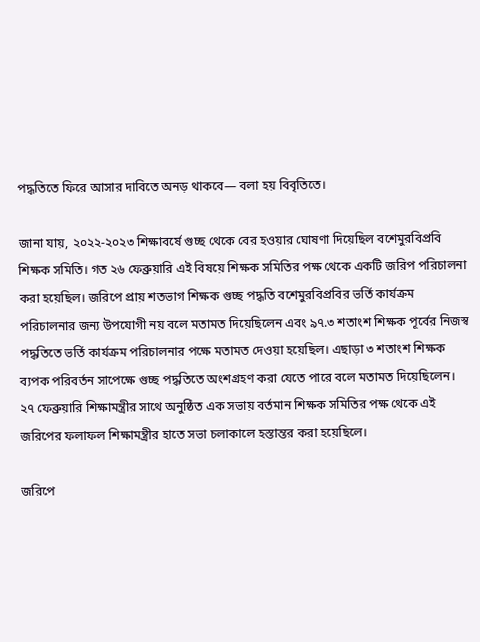পদ্ধতিতে ফিরে আসার দাবিতে অনড় থাকবে— বলা হয় বিবৃতিতে।

জানা যায়, ২০২২-২০২৩ শিক্ষাবর্ষে গুচ্ছ থেকে বের হওয়ার ঘোষণা দিয়েছিল বশেমুরবিপ্রবি শিক্ষক সমিতি। গত ২৬ ফেব্রুয়ারি এই বিষয়ে শিক্ষক সমিতির পক্ষ থেকে একটি জরিপ পরিচালনা করা হয়েছিল। জরিপে প্রায় শতভাগ শিক্ষক গুচ্ছ পদ্ধতি বশেমুরবিপ্রবির ভর্তি কার্যক্রম পরিচালনার জন্য উপযোগী নয় বলে মতামত দিয়েছিলেন এবং ৯৭.৩ শতাংশ শিক্ষক পূর্বের নিজস্ব পদ্ধতিতে ভর্তি কার্যক্রম পরিচালনার পক্ষে মতামত দেওয়া হয়েছিল। এছাড়া ৩ শতাংশ শিক্ষক ব্যপক পরিবর্তন সাপেক্ষে গুচ্ছ পদ্ধতিতে অংশগ্রহণ করা যেতে পারে বলে মতামত দিয়েছিলেন। ২৭ ফেব্রুয়ারি শিক্ষামন্ত্রীর সাথে অনুষ্ঠিত এক সভায় বর্তমান শিক্ষক সমিতির পক্ষ থেকে এই জরিপের ফলাফল শিক্ষামন্ত্রীর হাতে সভা চলাকালে হস্তান্তর করা হয়েছিলে।

জরিপে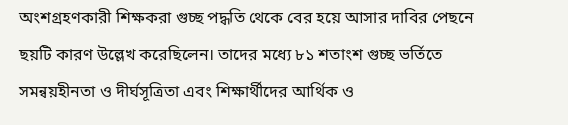অংশগ্রহণকারী শিক্ষকরা গুচ্ছ পদ্ধতি থেকে বের হয়ে আসার দাবির পেছনে ছয়টি কারণ উল্লেখ করেছিলেন। তাদের মধ্যে ৮১ শতাংশ গুচ্ছ ভর্তিতে সমন্বয়হীনতা ও দীর্ঘসূত্রিতা এবং শিক্ষার্থীদের আর্থিক ও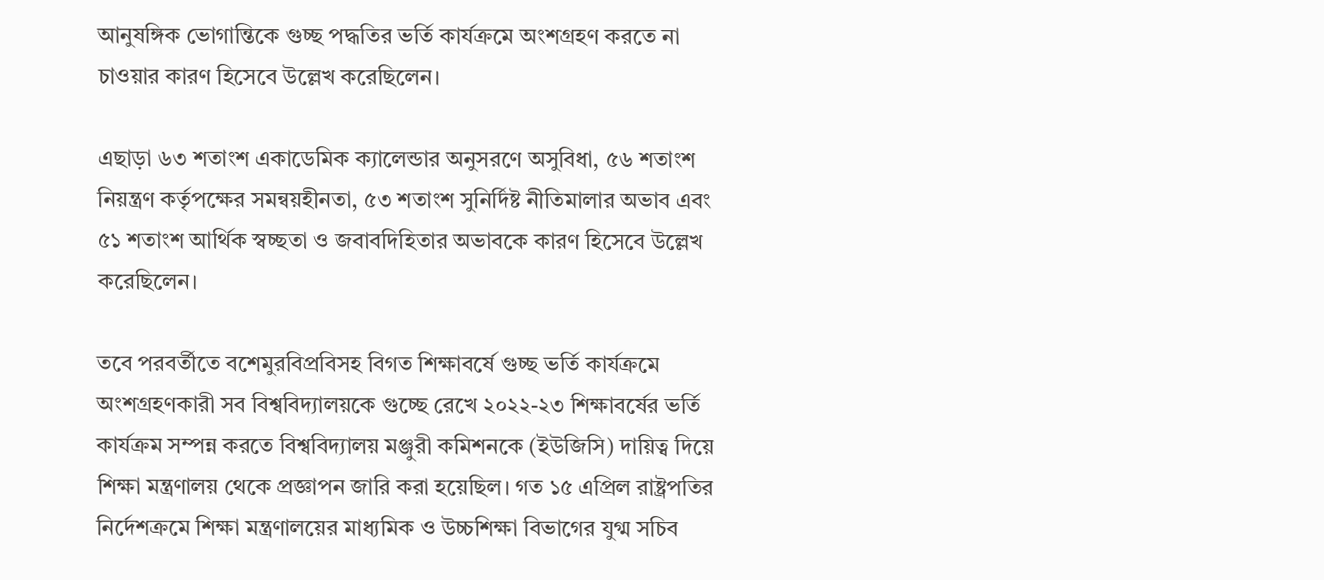আনুষঙ্গিক ভোগান্তিকে গুচ্ছ পদ্ধতির ভর্তি কার্যক্রমে অংশগ্রহণ করতে না চাওয়ার কারণ হিসেবে উল্লেখ করেছিলেন।

এছাড়া ৬৩ শতাংশ একাডেমিক ক্যালেন্ডার অনুসরণে অসুবিধা, ৫৬ শতাংশ নিয়ন্ত্রণ কর্তৃপক্ষের সমন্বয়হীনতা, ৫৩ শতাংশ সুনির্দিষ্ট নীতিমালার অভাব এবং ৫১ শতাংশ আর্থিক স্বচ্ছতা ও জবাবদিহিতার অভাবকে কারণ হিসেবে উল্লেখ করেছিলেন।

তবে পরবর্তীতে বশেমুরবিপ্রবিসহ বিগত শিক্ষাবর্ষে গুচ্ছ ভর্তি কার্যক্রমে অংশগ্রহণকারী সব বিশ্ববিদ্যালয়কে গুচ্ছে রেখে ২০২২-২৩ শিক্ষাবর্ষের ভর্তি কার্যক্রম সম্পন্ন করতে বিশ্ববিদ্যালয় মঞ্জুরী কমিশনকে (ইউজিসি) দায়িত্ব দিয়ে শিক্ষা মন্ত্রণালয় থেকে প্রজ্ঞাপন জারি করা হয়েছিল। গত ১৫ এপ্রিল রাষ্ট্রপতির নির্দেশক্রমে শিক্ষা মন্ত্রণালয়ের মাধ্যমিক ও উচ্চশিক্ষা বিভাগের যুগ্ম সচিব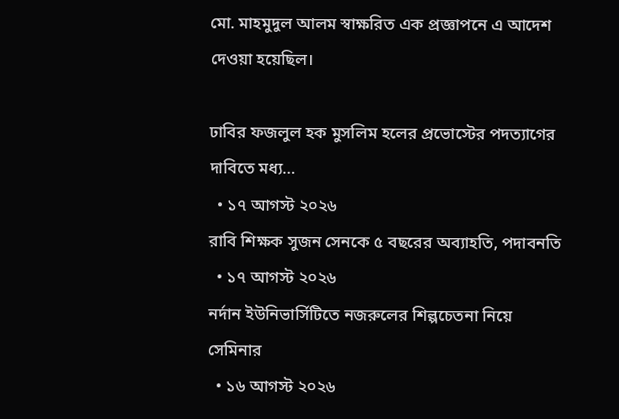মো. মাহমুদুল আলম স্বাক্ষরিত এক প্রজ্ঞাপনে এ আদেশ দেওয়া হয়েছিল।

ঢাবির ফজলুল হক মুসলিম হলের প্রভোস্টের পদত্যাগের দাবিতে মধ্য…
  • ১৭ আগস্ট ২০২৬
রাবি শিক্ষক সুজন সেনকে ৫ বছরের অব্যাহতি, পদাবনতি
  • ১৭ আগস্ট ২০২৬
নর্দান ইউনিভার্সিটিতে নজরুলের শিল্পচেতনা নিয়ে সেমিনার
  • ১৬ আগস্ট ২০২৬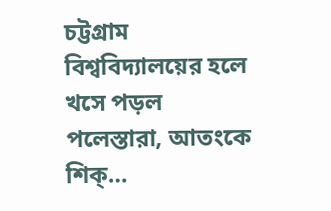চট্টগ্রাম বিশ্ববিদ্যালয়ের হলে খসে পড়ল পলেস্তারা, আতংকে শিক্…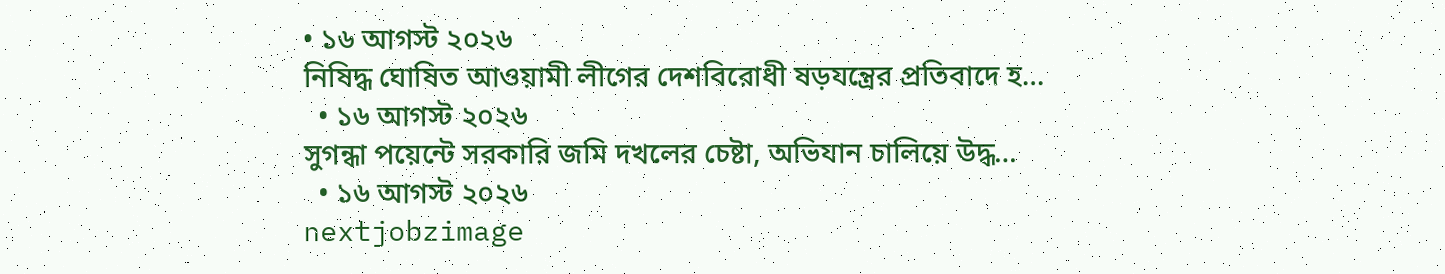• ১৬ আগস্ট ২০২৬
নিষিদ্ধ ঘোষিত আওয়ামী লীগের দেশবিরোধী ষড়যন্ত্রের প্রতিবাদে হ…
  • ১৬ আগস্ট ২০২৬
সুগন্ধা পয়েন্টে সরকারি জমি দখলের চেষ্টা, অভিযান চালিয়ে উদ্ধ…
  • ১৬ আগস্ট ২০২৬
nextjobzimage